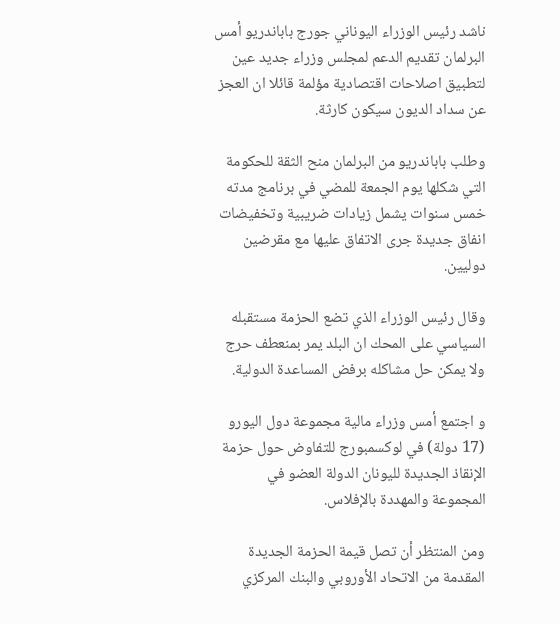ناشد رئيس الوزراء اليوناني جورج باباندريو أمس البرلمان تقديم الدعم لمجلس وزراء جديد عين لتطبيق اصلاحات اقتصادية مؤلمة قائلا ان العجز عن سداد الديون سيكون كارثة.

وطلب باباندريو من البرلمان منح الثقة للحكومة التي شكلها يوم الجمعة للمضي في برنامج مدته خمس سنوات يشمل زيادات ضريبية وتخفيضات انفاق جديدة جرى الاتفاق عليها مع مقرضين دوليين.

وقال رئيس الوزراء الذي تضع الحزمة مستقبله السياسي على المحك ان البلد يمر بمنعطف حرج ولا يمكن حل مشاكله برفض المساعدة الدولية.

و اجتمع أمس وزراء مالية مجموعة دول اليورو (17 دولة) في لوكسمبورج للتفاوض حول حزمة الإنقاذ الجديدة لليونان الدولة العضو في المجموعة والمهددة بالإفلاس.

ومن المنتظر أن تصل قيمة الحزمة الجديدة المقدمة من الاتحاد الأوروبي والبنك المركزي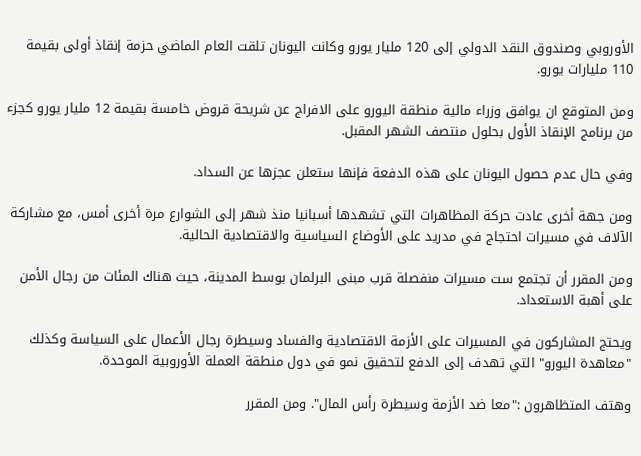الأوروبي وصندوق النقد الدولي إلى 120 مليار يورو وكانت اليونان تلقت العام الماضي حزمة إنقاذ أولى بقيمة 110 مليارات يورو.

ومن المتوقع ان يوافق وزراء مالية منطقة اليورو على الافراج عن شريحة قروض خامسة بقيمة 12 مليار يورو كجزء من برنامج الإنقاذ الأول بحلول منتصف الشهر المقبل.

وفي حال عدم حصول اليونان على هذه الدفعة فإنها ستعلن عجزها عن السداد.

ومن جهة أخرى عادت حركة المظاهرات التي تشهدها أسبانيا منذ شهر إلى الشوارع مرة أخرى أمس، مع مشاركة الآلاف في مسيرات احتجاج في مدريد على الأوضاع السياسية والاقتصادية الحالية.

ومن المقرر أن تجتمع ست مسيرات منفصلة قرب مبنى البرلمان بوسط المدينة، حيث هناك المئات من رجال الأمن على أهبة الاستعداد.

ويحتج المشاركون في المسيرات على الأزمة الاقتصادية والفساد وسيطرة رجال الأعمال على السياسة وكذلك "معاهدة اليورو" التي تهدف إلى الدفع لتحقيق نمو في دول منطقة العملة الأوروبية الموحدة.

وهتف المتظاهرون :"معا ضد الأزمة وسيطرة رأس المال". ومن المقرر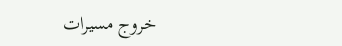خروج مسيرات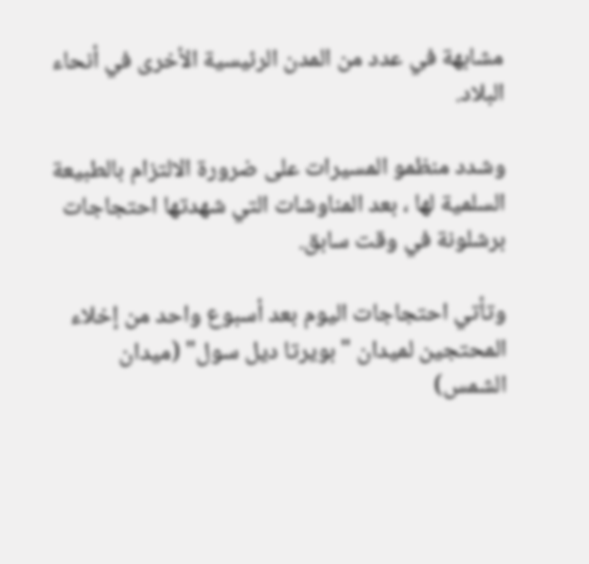مشابهة في عدد من المدن الرئيسية الأخرى في أنحاء البلاد.

وشدد منظمو المسيرات على ضرورة الالتزام بالطبيعة السلمية لها ، بعد المناوشات التي شهدتها احتجاجات برشلونة في وقت سابق.

وتأتي احتجاجات اليوم بعد أسبوع واحد من إخلاء المحتجين لميدان "بويرتا ديل سول" (ميدان الشمس)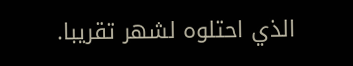الذي احتلوه لشهر تقريبا.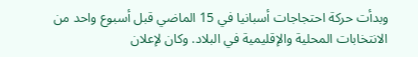وبدأت حركة احتجاجات أسبانيا في 15 الماضي قبل أسبوع واحد من الانتخابات المحلية والإقليمية في البلاد. وكان لإعلان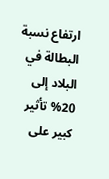ارتفاع نسبة البطالة في البلاد إلى 20% تأثير كبير على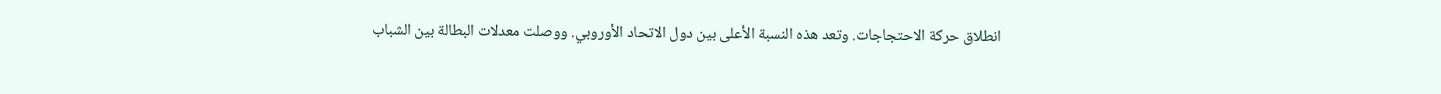انطلاق حركة الاحتجاجات. وتعد هذه النسبة الأعلى بين دول الاتحاد الأوروبي. ووصلت معدلات البطالة بين الشباب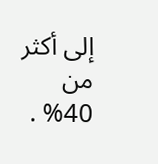إلى أكثر من 40% .